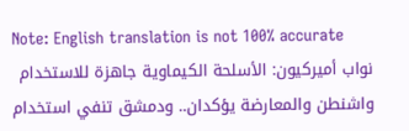Note: English translation is not 100% accurate
نواب أميركيون: الأسلحة الكيماوية جاهزة للاستخدام
واشنطن والمعارضة يؤكدان.. ودمشق تنفي استخدام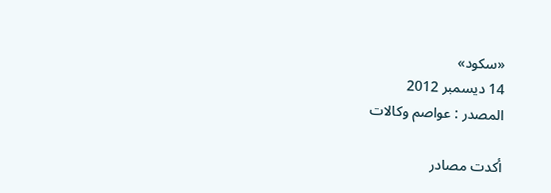«سكود»
14 ديسمبر 2012
المصدر : عواصم وكالات

أكدت مصادر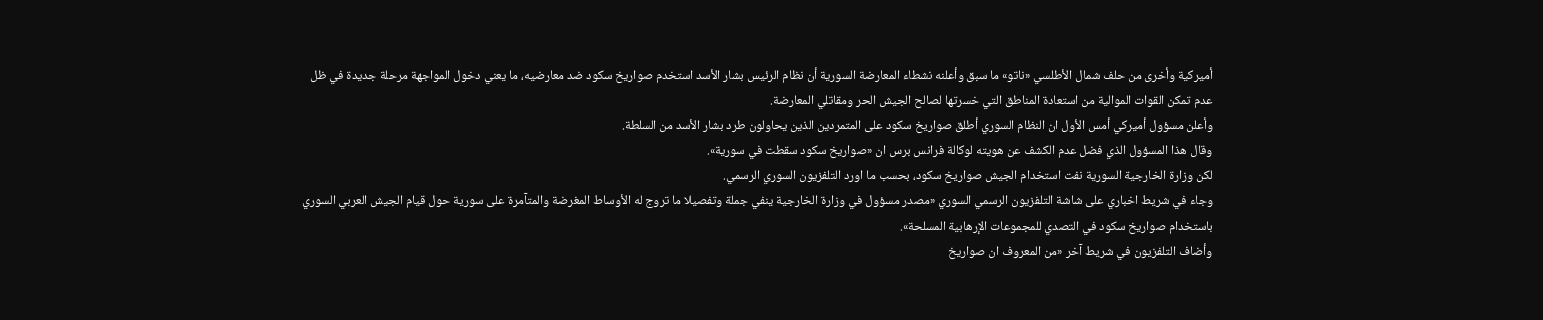أميركية وأخرى من حلف شمال الأطلسي «ناتو» ما سبق وأعلنه نشطاء المعارضة السورية أن نظام الرئيس بشار الأسد استخدم صواريخ سكود ضد معارضيه، ما يعني دخول المواجهة مرحلة جديدة في ظل عدم تمكن القوات الموالية من استعادة المناطق التي خسرتها لصالح الجيش الحر ومقاتلي المعارضة.
وأعلن مسؤول أميركي أمس الأول ان النظام السوري أطلق صواريخ سكود على المتمردين الذين يحاولون طرد بشار الأسد من السلطة.
وقال هذا المسؤول الذي فضل عدم الكشف عن هويته لوكالة فرانس برس ان «صواريخ سكود سقطت في سورية».
لكن وزارة الخارجية السورية نفت استخدام الجيش صواريخ سكود، بحسب ما اورد التلفزيون السوري الرسمي.
وجاء في شريط اخباري على شاشة التلفزيون الرسمي السوري «مصدر مسؤول في وزارة الخارجية ينفي جملة وتفصيلا ما تروج له الأوساط المغرضة والمتآمرة على سورية حول قيام الجيش العربي السوري باستخدام صواريخ سكود في التصدي للمجموعات الإرهابية المسلحة».
وأضاف التلفزيون في شريط آخر «من المعروف ان صواريخ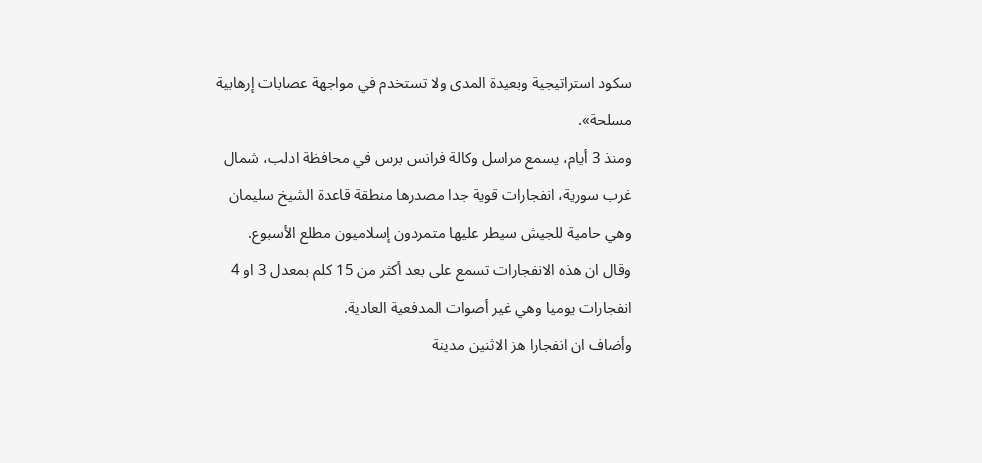سكود استراتيجية وبعيدة المدى ولا تستخدم في مواجهة عصابات إرهابية مسلحة».
ومنذ 3 أيام، يسمع مراسل وكالة فرانس برس في محافظة ادلب، شمال غرب سورية، انفجارات قوية جدا مصدرها منطقة قاعدة الشيخ سليمان وهي حامية للجيش سيطر عليها متمردون إسلاميون مطلع الأسبوع.
وقال ان هذه الانفجارات تسمع على بعد أكثر من 15 كلم بمعدل 3 او 4 انفجارات يوميا وهي غير أصوات المدفعية العادية.
وأضاف ان انفجارا هز الاثنين مدينة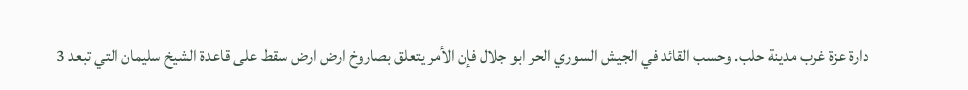دارة عزة غرب مدينة حلب. وحسب القائد في الجيش السوري الحر ابو جلال فإن الأمر يتعلق بصاروخ ارض ارض سقط على قاعدة الشيخ سليمان التي تبعد 3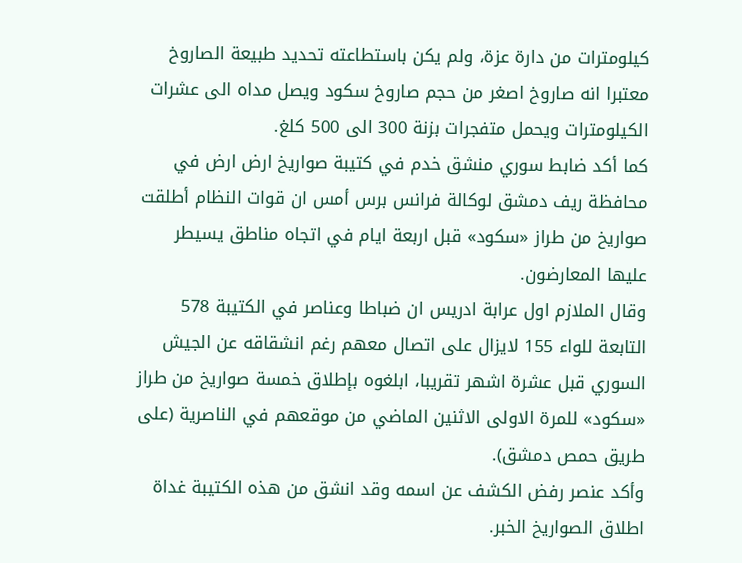كيلومترات من دارة عزة، ولم يكن باستطاعته تحديد طبيعة الصاروخ معتبرا انه صاروخ اصغر من حجم صاروخ سكود ويصل مداه الى عشرات الكيلومترات ويحمل متفجرات بزنة 300 الى 500 كلغ.
كما أكد ضابط سوري منشق خدم في كتيبة صواريخ ارض ارض في محافظة ريف دمشق لوكالة فرانس برس أمس ان قوات النظام أطلقت صواريخ من طراز «سكود» قبل اربعة ايام في اتجاه مناطق يسيطر عليها المعارضون.
وقال الملازم اول عرابة ادريس ان ضباطا وعناصر في الكتيبة 578 التابعة للواء 155 لايزال على اتصال معهم رغم انشقاقه عن الجيش السوري قبل عشرة اشهر تقريبا، ابلغوه بإطلاق خمسة صواريخ من طراز «سكود» للمرة الاولى الاثنين الماضي من موقعهم في الناصرية (على طريق حمص دمشق).
وأكد عنصر رفض الكشف عن اسمه وقد انشق من هذه الكتيبة غداة اطلاق الصواريخ الخبر.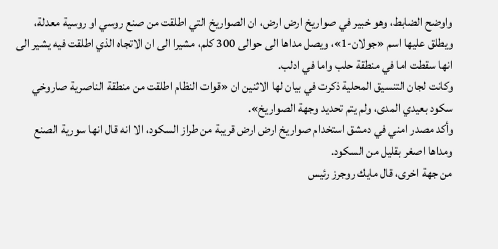واوضح الضابط، وهو خبير في صواريخ ارض ارض، ان الصواريخ التي اطلقت من صنع روسي او روسية معدلة، ويطلق عليها اسم «جولان-1»، ويصل مداها الى حوالى 300 كلم، مشيرا الى ان الاتجاه الذي اطلقت فيه يشير الى انها سقطت اما في منطقة حلب واما في ادلب.
وكانت لجان التنسيق المحلية ذكرت في بيان لها الاثنين ان «قوات النظام اطلقت من منطقة الناصرية صاروخي سكود بعيدي المدى، ولم يتم تحديد وجهة الصواريخ».
وأكد مصدر امني في دمشق استخدام صواريخ ارض ارض قريبة من طراز السكود، الا انه قال انها سورية الصنع ومداها اصغر بقليل من السكود.
من جهة اخرى، قال مايك روجرز رئيس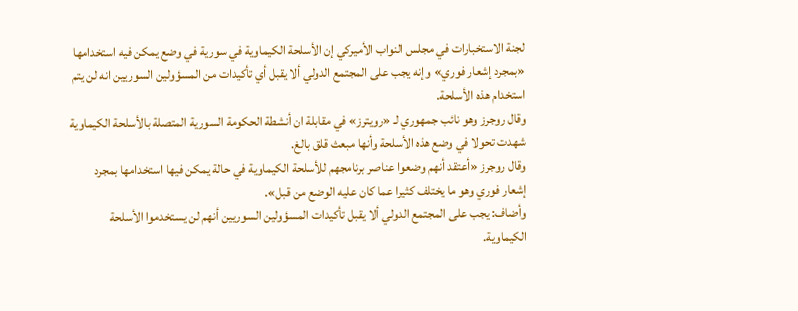لجنة الاستخبارات في مجلس النواب الأميركي إن الأسلحة الكيماوية في سورية في وضع يمكن فيه استخدامها «بمجرد إشعار فوري» وإنه يجب على المجتمع الدولي ألا يقبل أي تأكيدات من المسؤولين السوريين انه لن يتم استخدام هذه الأسلحة.
وقال روجرز وهو نائب جمهوري لـ «رويترز» في مقابلة ان أنشطة الحكومة السورية المتصلة بالأسلحة الكيماوية شهدت تحولا في وضع هذه الأسلحة وأنها مبعث قلق بالغ.
وقال روجرز «أعتقد أنهم وضعوا عناصر برنامجهم للأسلحة الكيماوية في حالة يمكن فيها استخدامها بمجرد إشعار فوري وهو ما يختلف كثيرا عما كان عليه الوضع من قبل».
وأضاف: يجب على المجتمع الدولي ألا يقبل تأكيدات المسؤولين السوريين أنهم لن يستخدموا الأسلحة الكيماوية.